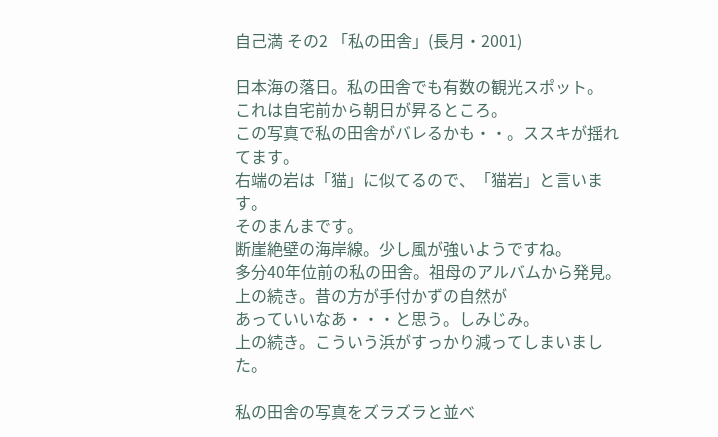自己満 その2 「私の田舎」(長月・2001)

日本海の落日。私の田舎でも有数の観光スポット。
これは自宅前から朝日が昇るところ。
この写真で私の田舎がバレるかも・・。ススキが揺れてます。
右端の岩は「猫」に似てるので、「猫岩」と言います。
そのまんまです。
断崖絶壁の海岸線。少し風が強いようですね。
多分40年位前の私の田舎。祖母のアルバムから発見。
上の続き。昔の方が手付かずの自然が
あっていいなあ・・・と思う。しみじみ。
上の続き。こういう浜がすっかり減ってしまいました。

私の田舎の写真をズラズラと並べ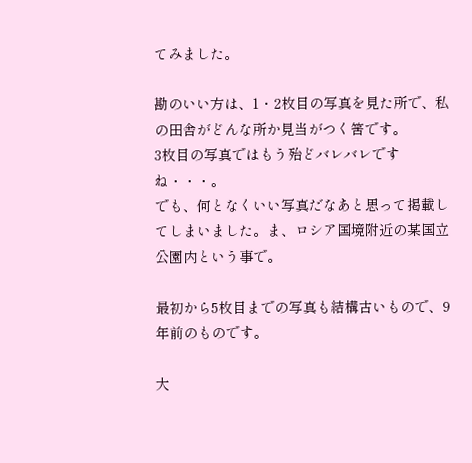てみました。

勘のいい方は、1・2枚目の写真を見た所で、私の田舎がどんな所か見当がつく筈です。
3枚目の写真ではもう殆どバレバレですね・・・。
でも、何となくいい写真だなあと思って掲載してしまいました。ま、ロシア国境附近の某国立公園内という事で。

最初から5枚目までの写真も結構古いもので、9年前のものです。

大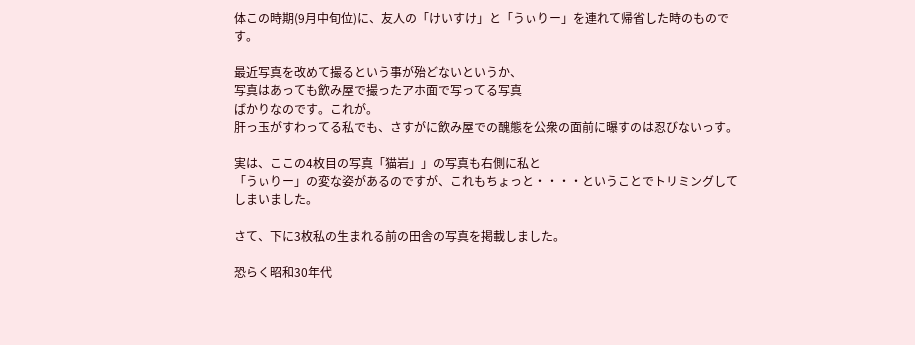体この時期(9月中旬位)に、友人の「けいすけ」と「うぃりー」を連れて帰省した時のものです。

最近写真を改めて撮るという事が殆どないというか、
写真はあっても飲み屋で撮ったアホ面で写ってる写真
ばかりなのです。これが。
肝っ玉がすわってる私でも、さすがに飲み屋での醜態を公衆の面前に曝すのは忍びないっす。

実は、ここの4枚目の写真「猫岩」」の写真も右側に私と
「うぃりー」の変な姿があるのですが、これもちょっと・・・・ということでトリミングしてしまいました。

さて、下に3枚私の生まれる前の田舎の写真を掲載しました。

恐らく昭和30年代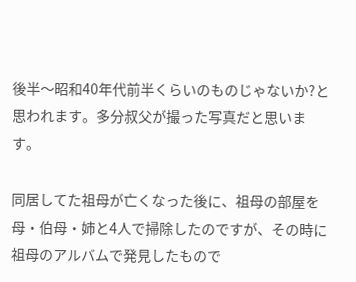後半〜昭和40年代前半くらいのものじゃないか?と思われます。多分叔父が撮った写真だと思います。

同居してた祖母が亡くなった後に、祖母の部屋を母・伯母・姉と4人で掃除したのですが、その時に祖母のアルバムで発見したもので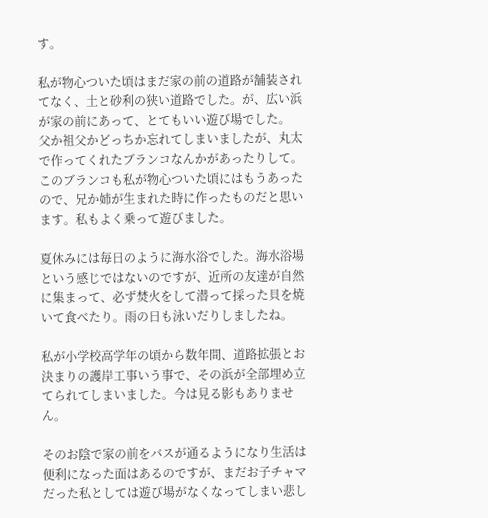す。

私が物心ついた頃はまだ家の前の道路が舗装されてなく、土と砂利の狭い道路でした。が、広い浜が家の前にあって、とてもいい遊び場でした。
父か祖父かどっちか忘れてしまいましたが、丸太で作ってくれたブランコなんかがあったりして。このブランコも私が物心ついた頃にはもうあったので、兄か姉が生まれた時に作ったものだと思います。私もよく乗って遊びました。

夏休みには毎日のように海水浴でした。海水浴場という感じではないのですが、近所の友達が自然に集まって、必ず焚火をして潜って採った貝を焼いて食べたり。雨の日も泳いだりしましたね。

私が小学校高学年の頃から数年間、道路拡張とお決まりの護岸工事いう事で、その浜が全部埋め立てられてしまいました。今は見る影もありません。

そのお陰で家の前をバスが通るようになり生活は便利になった面はあるのですが、まだお子チャマだった私としては遊び場がなくなってしまい悲し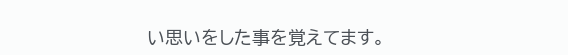い思いをした事を覚えてます。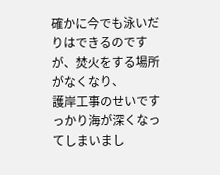確かに今でも泳いだりはできるのですが、焚火をする場所がなくなり、
護岸工事のせいですっかり海が深くなってしまいまし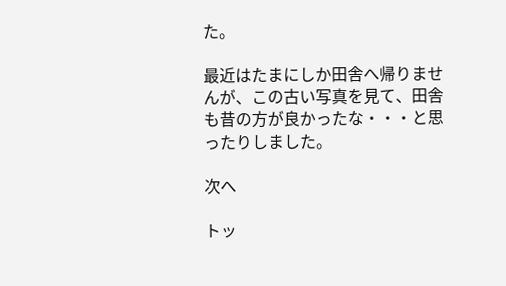た。

最近はたまにしか田舎へ帰りませんが、この古い写真を見て、田舎も昔の方が良かったな・・・と思ったりしました。

次へ

トッ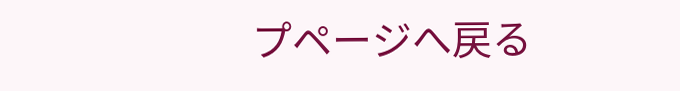プページへ戻る